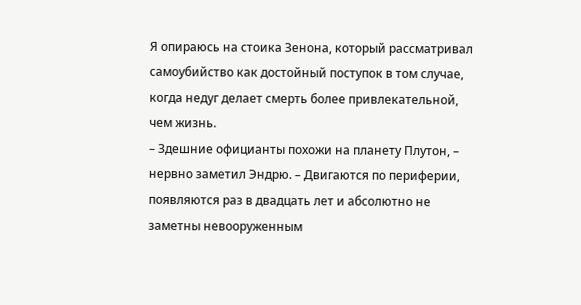Я опираюсь на стоика Зенона, который рассматривал самоубийство как достойный поступок в том случае, когда недуг делает смерть более привлекательной, чем жизнь.
– Здешние официанты похожи на планету Плутон, – нервно заметил Эндрю. – Двигаются по периферии, появляются раз в двадцать лет и абсолютно не заметны невооруженным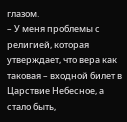глазом.
– У меня проблемы с религией, которая утверждает, что вера как таковая – входной билет в Царствие Небесное, а стало быть,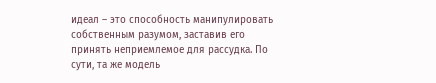идеал – это способность манипулировать собственным разумом, заставив его принять неприемлемое для рассудка. По сути, та же модель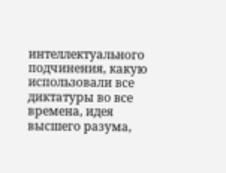интеллектуального подчинения, какую использовали все диктатуры во все времена, идея высшего разума,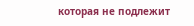которая не подлежит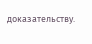доказательству.